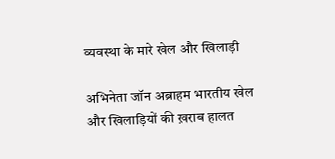व्यवस्था के मारे खेल और खिलाड़ी

अभिनेता जॉन अब्राहम भारतीय खेल और खिलाड़ियों की ख़राब हालत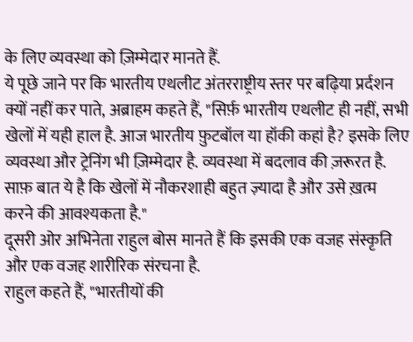के लिए व्यवस्था को ज़िम्मेदार मानते हैं.
ये पूछे जाने पर कि भारतीय एथलीट अंतरराष्ट्रीय स्तर पर बढ़िया प्रर्दशन क्यों नहीं कर पाते, अब्राहम कहते हैं, "सिर्फ़ भारतीय एथलीट ही नहीं, सभी खेलों में यही हाल है. आज भारतीय फ़ुटबॉल या हॉकी कहां है? इसके लिए व्यवस्था और ट्रेनिंग भी ज़िम्मेदार है. व्यवस्था में बदलाव की ज़रूरत है. साफ़ बात ये है कि खेलों में नौकरशाही बहुत ज़्यादा है और उसे ख़त्म करने की आवश्यकता है."
दूसरी ओर अभिनेता राहुल बोस मानते हैं कि इसकी एक वजह संस्कृति और एक वजह शारीरिक संरचना है.
राहुल कहते हैं, "भारतीयों की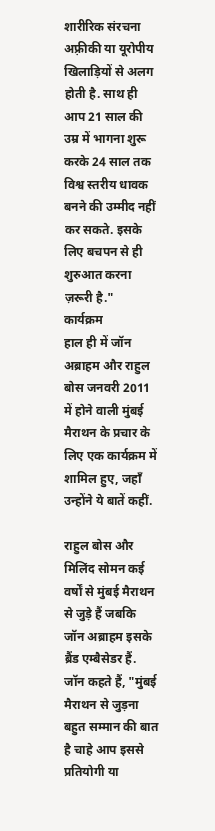शारीरिक संरचना अफ़्रीकी या यूरोपीय खिलाड़ियों से अलग होती है. साथ ही आप 21 साल की उम्र में भागना शुरू करके 24 साल तक विश्व स्तरीय धावक बनने की उम्मीद नहीं कर सकते. इसके लिए बचपन से ही शुरुआत करना ज़रूरी है."
कार्यक्रम
हाल ही में जॉन अब्राहम और राहुल बोस जनवरी 2011 में होने वाली मुंबई मैराथन के प्रचार के लिए एक कार्यक्रम में शामिल हुए, जहाँ उन्होंने ये बातें कहीं.

राहुल बोस और मिलिंद सोमन कई वर्षों से मुंबई मैराथन से जुड़े हैं जबकि जॉन अब्राहम इसके ब्रैंड एम्बैसेडर हैं.
जॉन कहते हैं, "मुंबई मैराथन से जुड़ना बहुत सम्मान की बात है चाहे आप इससे प्रतियोगी या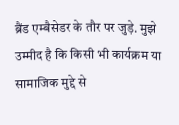ब्रैंड एम्बैसेडर के तौर पर जुड़े. मुझे उम्मीद है कि किसी भी कार्यक्रम या सामाजिक मुद्दे से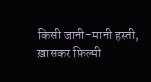किसी जानी-मानी हस्ती, ख़ासकर फ़िल्मी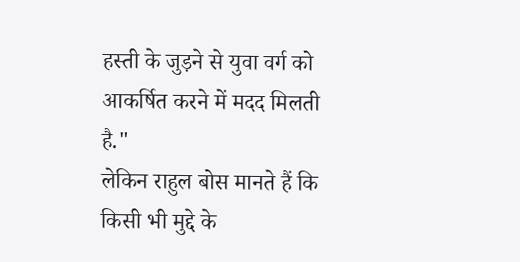हस्ती के जुड़ने से युवा वर्ग को आकर्षित करने में मदद मिलती है."
लेकिन राहुल बोस मानते हैं कि किसी भी मुद्दे के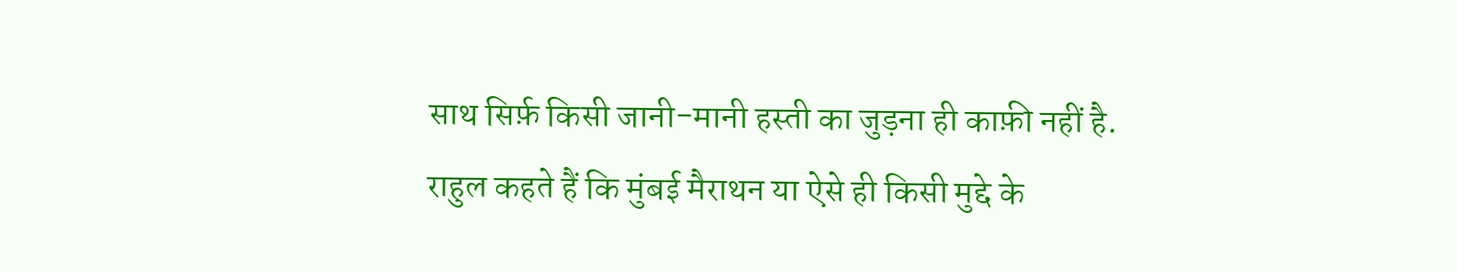साथ सिर्फ़ किसी जानी-मानी हस्ती का जुड़ना ही काफ़ी नहीं है.
राहुल कहते हैं कि मुंबई मैराथन या ऐसे ही किसी मुद्दे के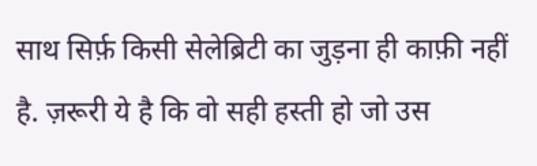साथ सिर्फ़ किसी सेलेब्रिटी का जुड़ना ही काफ़ी नहीं है. ज़रूरी ये है कि वो सही हस्ती हो जो उस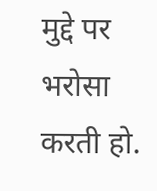मुद्दे पर भरोसा करती हो.